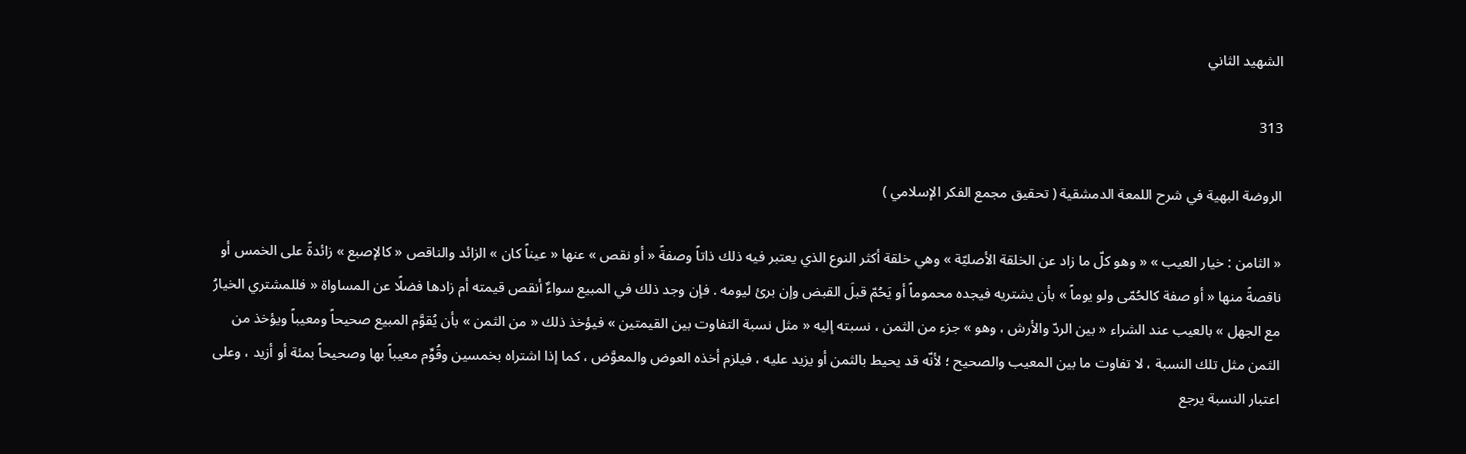الشهيد الثاني

313

الروضة البهية في شرح اللمعة الدمشقية ( تحقيق مجمع الفكر الإسلامي )

« الثامن : خيار العيب » « وهو كلّ ما زاد عن الخلقة الأصليّة » وهي خلقة أكثر النوع الذي يعتبر فيه ذلك ذاتاً وصفةً « أو نقص » عنها « عيناً كان » الزائد والناقص « كالإصبع » زائدةً على الخمس أو ناقصةً منها « أو صفة كالحُمّى ولو يوماً » بأن يشتريه فيجده محموماً أو يَحُمّ قبلَ القبض وإن برئ ليومه . فإن وجد ذلك في المبيع سواءٌ أنقص قيمته أم زادها فضلًا عن المساواة « فللمشتري الخيارُ مع الجهل » بالعيب عند الشراء « بين الردّ والأرش ، وهو » جزء من الثمن ، نسبته إليه « مثل نسبة التفاوت بين القيمتين » فيؤخذ ذلك « من الثمن » بأن يُقوَّم المبيع صحيحاً ومعيباً ويؤخذ من الثمن مثل تلك النسبة ، لا تفاوت ما بين المعيب والصحيح ؛ لأنّه قد يحيط بالثمن أو يزيد عليه ، فيلزم أخذه العوض والمعوَّض ، كما إذا اشتراه بخمسين وقُوِّم معيباً بها وصحيحاً بمئة أو أزيد ، وعلى اعتبار النسبة يرجع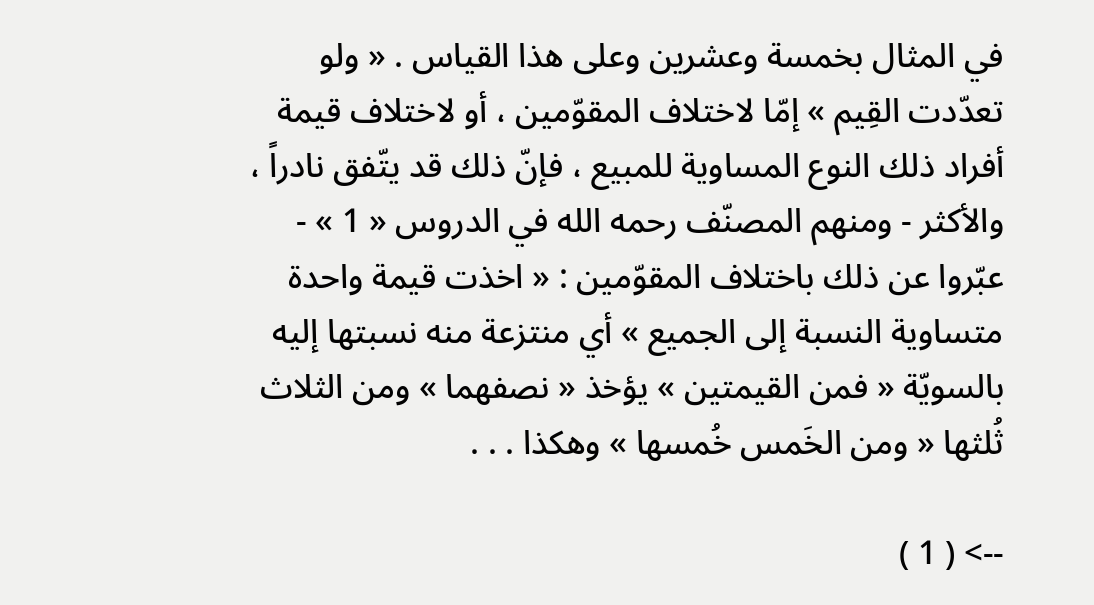في المثال بخمسة وعشرين وعلى هذا القياس . « ولو تعدّدت القِيم » إمّا لاختلاف المقوّمين ، أو لاختلاف قيمة أفراد ذلك النوع المساوية للمبيع ، فإنّ ذلك قد يتّفق نادراً ، والأكثر - ومنهم المصنّف رحمه الله في الدروس « 1 » - عبّروا عن ذلك باختلاف المقوّمين : « اخذت قيمة واحدة متساوية النسبة إلى الجميع » أي منتزعة منه نسبتها إليه بالسويّة « فمن القيمتين » يؤخذ « نصفهما » ومن الثلاث ثُلثها « ومن الخَمس خُمسها » وهكذا . . .

--> ( 1 )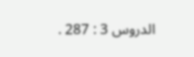الدروس 3 : 287 .